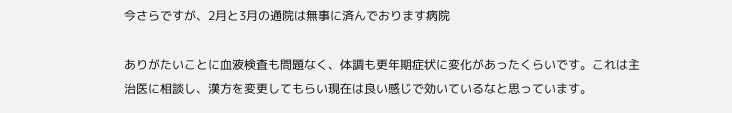今さらですが、2月と3月の通院は無事に済んでおります病院

ありがたいことに血液検査も問題なく、体調も更年期症状に変化があったくらいです。これは主治医に相談し、漢方を変更してもらい現在は良い感じで効いているなと思っています。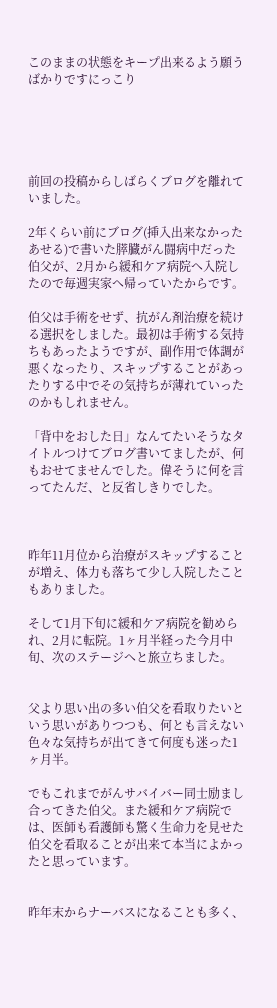このままの状態をキープ出来るよう願うばかりですにっこり





前回の投稿からしばらくブログを離れていました。

2年くらい前にブログ(挿入出来なかったあせる)で書いた膵臓がん闘病中だった伯父が、2月から緩和ケア病院へ入院したので毎週実家へ帰っていたからです。

伯父は手術をせず、抗がん剤治療を続ける選択をしました。最初は手術する気持ちもあったようですが、副作用で体調が悪くなったり、スキップすることがあったりする中でその気持ちが薄れていったのかもしれません。

「背中をおした日」なんてたいそうなタイトルつけてブログ書いてましたが、何もおせてませんでした。偉そうに何を言ってたんだ、と反省しきりでした。



昨年11月位から治療がスキップすることが増え、体力も落ちて少し入院したこともありました。

そして1月下旬に緩和ケア病院を勧められ、2月に転院。1ヶ月半経った今月中旬、次のステージへと旅立ちました。


父より思い出の多い伯父を看取りたいという思いがありつつも、何とも言えない色々な気持ちが出てきて何度も迷った1ヶ月半。

でもこれまでがんサバイバー同士励まし合ってきた伯父。また緩和ケア病院では、医師も看護師も驚く生命力を見せた伯父を看取ることが出来て本当によかったと思っています。


昨年末からナーバスになることも多く、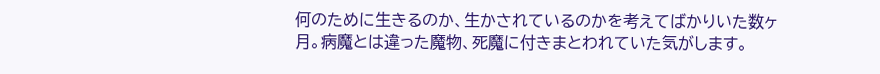何のために生きるのか、生かされているのかを考えてばかりいた数ヶ月。病魔とは違った魔物、死魔に付きまとわれていた気がします。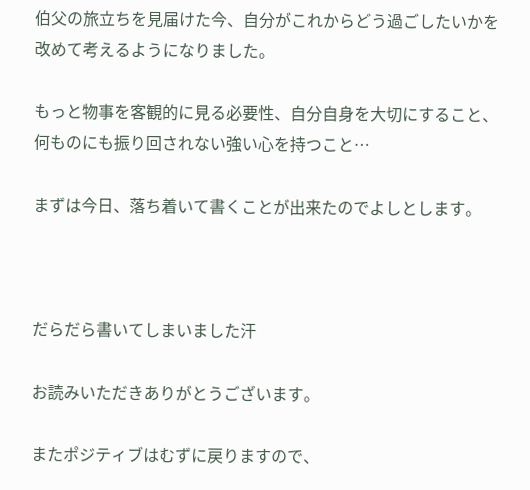伯父の旅立ちを見届けた今、自分がこれからどう過ごしたいかを改めて考えるようになりました。

もっと物事を客観的に見る必要性、自分自身を大切にすること、何ものにも振り回されない強い心を持つこと…

まずは今日、落ち着いて書くことが出来たのでよしとします。



だらだら書いてしまいました汗

お読みいただきありがとうございます。

またポジティブはむずに戻りますので、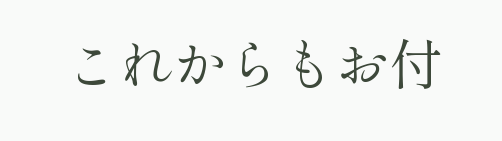これからもお付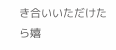き合いいただけたら嬉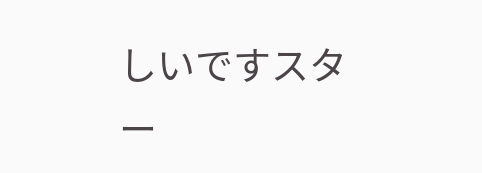しいですスター